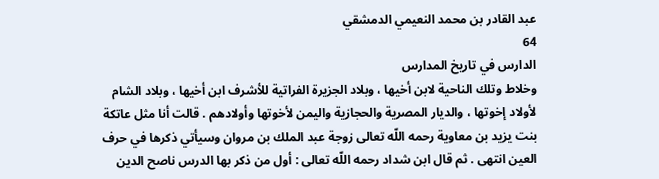عبد القادر بن محمد النعيمي الدمشقي
64
الدارس في تاريخ المدارس
وخلاط وتلك الناحية لابن أخيها ، وبلاد الجزيرة الفراتية للأشرف ابن أخيها ، وبلاد الشام لأولاد إخوتها ، والديار المصرية والحجازية واليمن لأخوتها وأولادهم . قالت أنا مثل عاتكة بنت يزيد بن معاوية رحمه اللّه تعالى زوجة عبد الملك بن مروان وسيأتي ذكرها في حرف العين انتهى . ثم قال ابن شداد رحمه اللّه تعالى : أول من ذكر بها الدرس ناصح الدين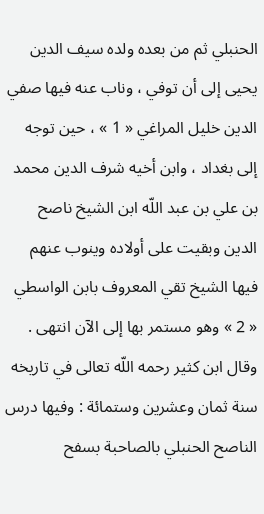الحنبلي ثم من بعده ولده سيف الدين يحيى إلى أن توفي ، وناب عنه فيها صفي الدين خليل المراغي « 1 » ، حين توجه إلى بغداد ، وابن أخيه شرف الدين محمد بن علي بن عبد اللّه ابن الشيخ ناصح الدين وبقيت على أولاده وينوب عنهم فيها الشيخ تقي المعروف بابن الواسطي « 2 » وهو مستمر بها إلى الآن انتهى . وقال ابن كثير رحمه اللّه تعالى في تاريخه سنة ثمان وعشرين وستمائة : وفيها درس الناصح الحنبلي بالصاحبة بسفح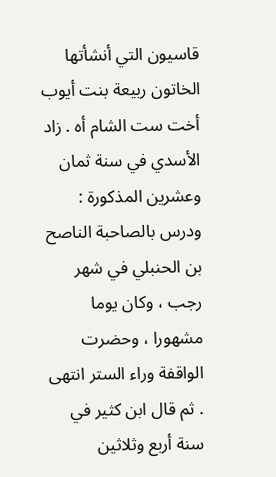قاسيون التي أنشأتها الخاتون ربيعة بنت أيوب أخت ست الشام أه . زاد الأسدي في سنة ثمان وعشرين المذكورة : ودرس بالصاحبة الناصح بن الحنبلي في شهر رجب ، وكان يوما مشهورا ، وحضرت الواقفة وراء الستر انتهى . ثم قال ابن كثير في سنة أربع وثلاثين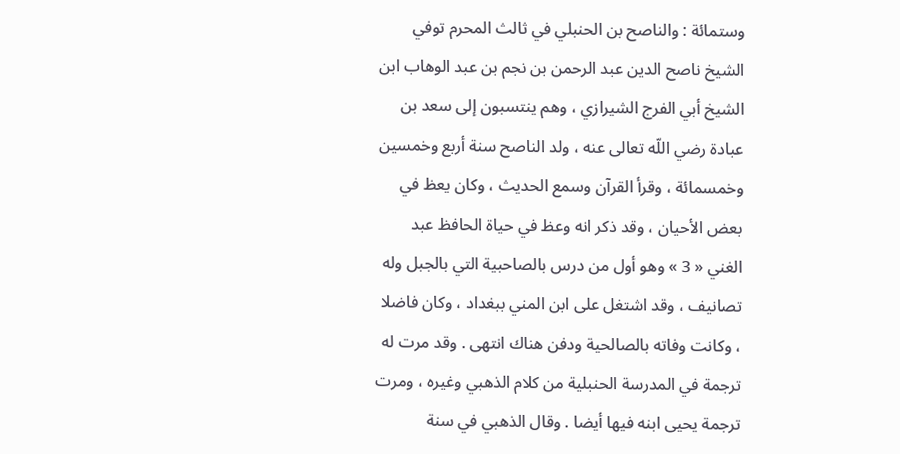وستمائة : والناصح بن الحنبلي في ثالث المحرم توفي الشيخ ناصح الدين عبد الرحمن بن نجم بن عبد الوهاب ابن الشيخ أبي الفرج الشيرازي ، وهم ينتسبون إلى سعد بن عبادة رضي اللّه تعالى عنه ، ولد الناصح سنة أربع وخمسين وخمسمائة ، وقرأ القرآن وسمع الحديث ، وكان يعظ في بعض الأحيان ، وقد ذكر انه وعظ في حياة الحافظ عبد الغني « 3 » وهو أول من درس بالصاحبية التي بالجبل وله تصانيف ، وقد اشتغل على ابن المني ببغداد ، وكان فاضلا ، وكانت وفاته بالصالحية ودفن هناك انتهى . وقد مرت له ترجمة في المدرسة الحنبلية من كلام الذهبي وغيره ، ومرت ترجمة يحيى ابنه فيها أيضا . وقال الذهبي في سنة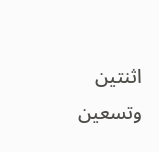اثنتين وتسعين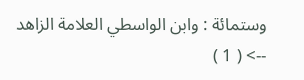وستمائة : وابن الواسطي العلامة الزاهد
--> ( 1 )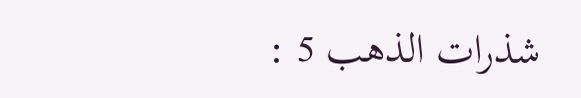شذرات الذهب 5 :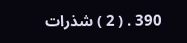390 . ( 2 ) شذرات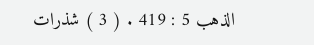الذهب 5 : 419 . ( 3 ) شذرات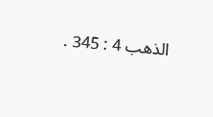الذهب 4 : 345 .